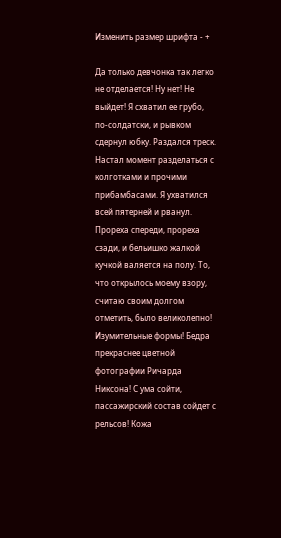Изменить размер шрифта - +

Да только девчонка так легко не отделается! Ну нет! Не выйдет! Я схватил ее грубо, по-солдатски, и рывком сдернул юбку. Раздался треск. Настал момент разделаться с колготками и прочими прибамбасами. Я ухватился всей пятерней и рванул. Прореха спереди, прореха сзади, и бельишко жалкой кучкой валяется на полу. То, что открылось моему взору, считаю своим долгом отметить, было великолепно! Изумительные формы! Бедра прекраснее цветной фотографии Ричарда Никсона! С ума сойти, пассажирский состав сойдет с рельсов! Кожа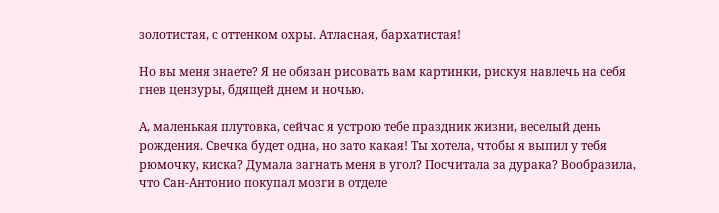золотистая, с оттенком охры. Атласная, бархатистая!

Но вы меня знаете? Я не обязан рисовать вам картинки, рискуя навлечь на себя гнев цензуры, бдящей днем и ночью.

А, маленькая плутовка, сейчас я устрою тебе праздник жизни, веселый день рождения. Свечка будет одна, но зато какая! Ты хотела, чтобы я выпил у тебя рюмочку, киска? Думала загнать меня в угол? Посчитала за дурака? Вообразила, что Сан-Антонио покупал мозги в отделе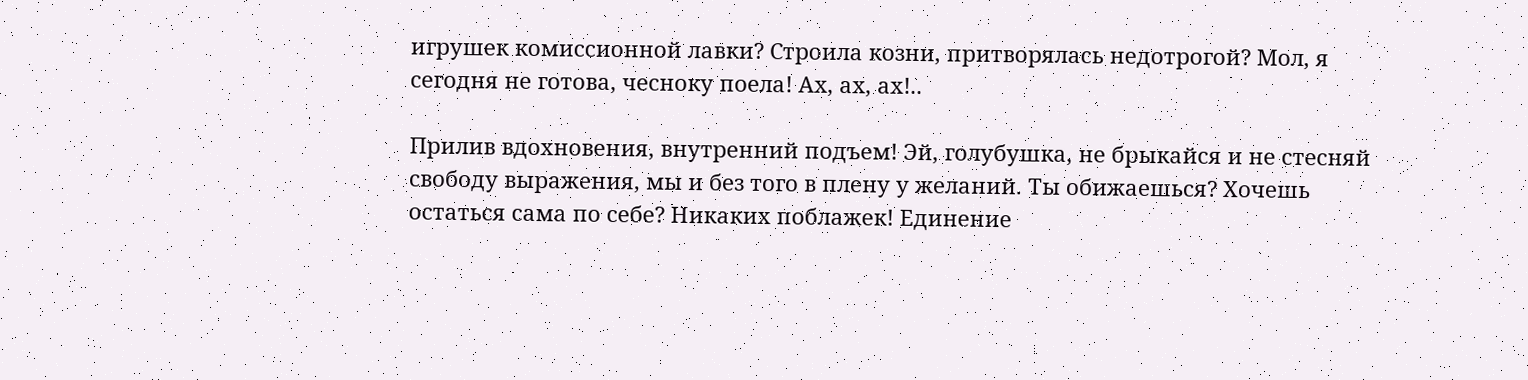игрушек комиссионной лавки? Строила козни, притворялась недотрогой? Мол, я сегодня не готова, чесноку поела! Ах, ах, ах!..

Прилив вдохновения, внутренний подъем! Эй, голубушка, не брыкайся и не стесняй свободу выражения, мы и без того в плену у желаний. Ты обижаешься? Хочешь остаться сама по себе? Никаких поблажек! Единение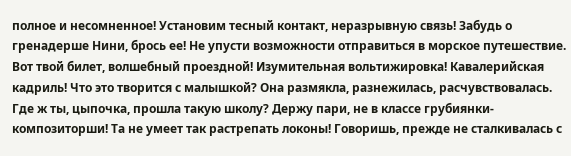полное и несомненное! Установим тесный контакт, неразрывную связь! Забудь о гренадерше Нини, брось ее! Не упусти возможности отправиться в морское путешествие. Вот твой билет, волшебный проездной! Изумительная вольтижировка! Кавалерийская кадриль! Что это творится с малышкой? Она размякла, разнежилась, расчувствовалась. Где ж ты, цыпочка, прошла такую школу? Держу пари, не в классе грубиянки-композиторши! Та не умеет так растрепать локоны! Говоришь, прежде не сталкивалась с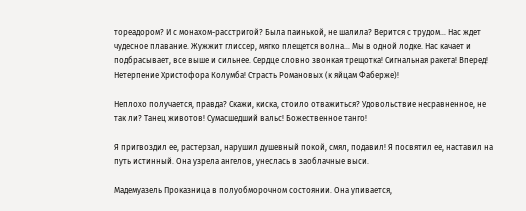тореадором? И с монахом-расстригой? Была паинькой, не шалила? Верится с трудом… Нас ждет чудесное плавание. Жужжит глиссер, мягко плещется волна… Мы в одной лодке. Нас качает и подбрасывает, все выше и сильнее. Сердце словно звонкая трещотка! Сигнальная ракета! Вперед! Нетерпение Христофора Колумба! Страсть Романовых (к яйцам Фаберже)!

Неплохо получается, правда? Скажи, киска, стоило отважиться? Удовольствие несравненное, не так ли? Танец животов! Сумасшедший вальс! Божественное танго!

Я пригвоздил ее, растерзал, нарушил душевный покой, смял, подавил! Я посвятил ее, наставил на путь истинный. Она узрела ангелов, унеслась в заоблачные выси.

Мадемуазель Проказница в полуобморочном состоянии. Она упивается,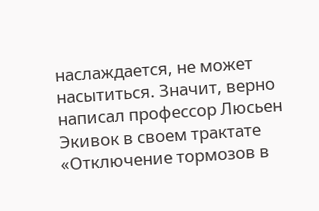наслаждается, не может насытиться. Значит, верно написал профессор Люсьен Экивок в своем трактате «Отключение тормозов в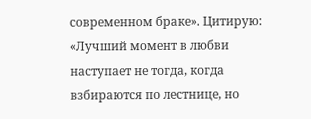современном браке». Цитирую: «Лучший момент в любви наступает не тогда, когда взбираются по лестнице, но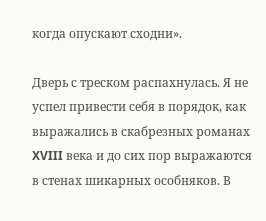когда опускают сходни».

Дверь с треском распахнулась. Я не успел привести себя в порядок, как выражались в скабрезных романах XVIII века и до сих пор выражаются в стенах шикарных особняков. В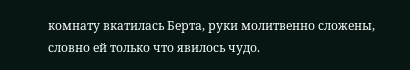комнату вкатилась Берта, руки молитвенно сложены, словно ей только что явилось чудо.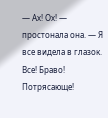— Ах! Ох! — простонала она. — Я все видела в глазок. Все! Браво! Потрясающе!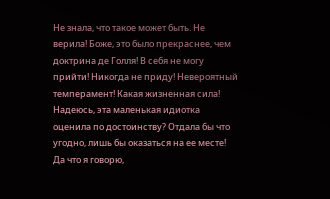Не знала, что такое может быть. Не верила! Боже, это было прекраснее, чем доктрина де Голля! В себя не могу прийти! Никогда не приду! Невероятный темперамент! Какая жизненная сила! Надеюсь, эта маленькая идиотка оценила по достоинству? Отдала бы что угодно, лишь бы оказаться на ее месте! Да что я говорю,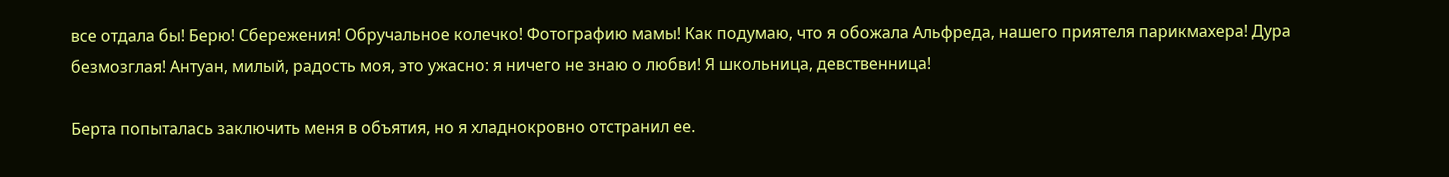все отдала бы! Берю! Сбережения! Обручальное колечко! Фотографию мамы! Как подумаю, что я обожала Альфреда, нашего приятеля парикмахера! Дура безмозглая! Антуан, милый, радость моя, это ужасно: я ничего не знаю о любви! Я школьница, девственница!

Берта попыталась заключить меня в объятия, но я хладнокровно отстранил ее.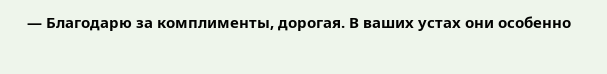— Благодарю за комплименты, дорогая. В ваших устах они особенно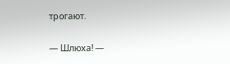трогают.

— Шлюха! —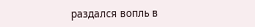раздался вопль в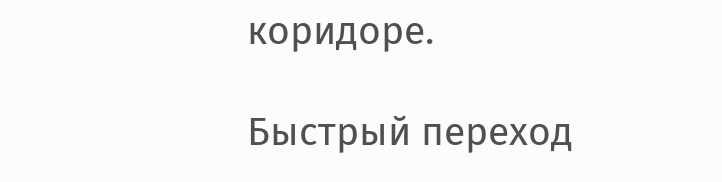коридоре.

Быстрый переход